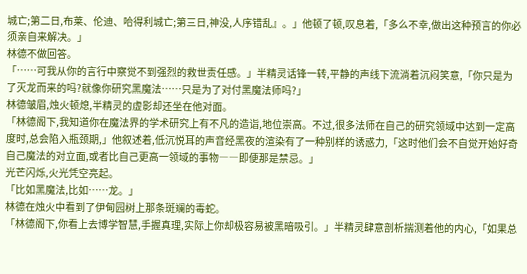城亡;第二日,布莱、伦迪、哈得利城亡;第三日,神没,人序错乱』。」他顿了顿,叹息着,「多么不幸,做出这种预言的你必须亲自来解决。」
林德不做回答。
「……可我从你的言行中察觉不到强烈的救世责任感。」半精灵话锋一转,平静的声线下流淌着沉闷笑意,「你只是为了灭龙而来的吗?就像你研究黑魔法……只是为了对付黑魔法师吗?」
林德皱眉,烛火顿熄,半精灵的虚影却还坐在他对面。
「林德阁下,我知道你在魔法界的学术研究上有不凡的造诣,地位崇高。不过,很多法师在自己的研究领域中达到一定高度时,总会陷入瓶颈期,」他叙述着,低沉悦耳的声音经黑夜的渲染有了一种别样的诱惑力,「这时他们会不自觉开始好奇自己魔法的对立面,或者比自己更高一领域的事物――即便那是禁忌。」
光芒闪烁,火光凭空亮起。
「比如黑魔法,比如……龙。」
林德在烛火中看到了伊甸园树上那条斑斓的毒蛇。
「林德阁下,你看上去博学智慧,手握真理,实际上你却极容易被黑暗吸引。」半精灵肆意剖析揣测着他的内心,「如果总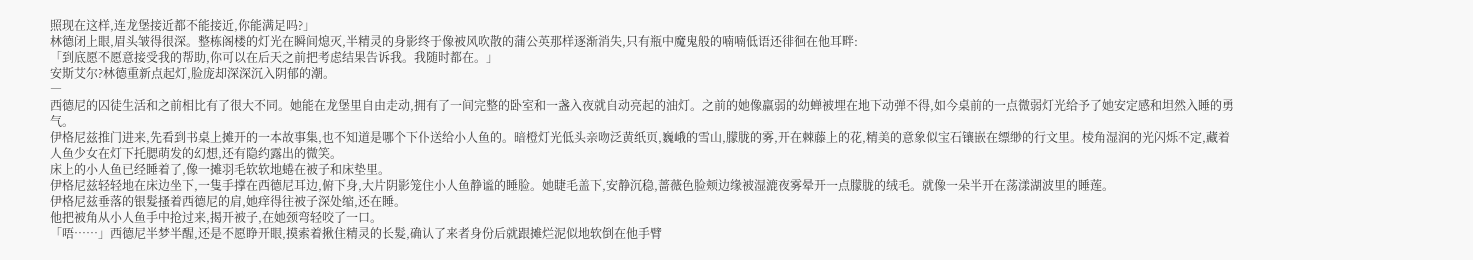照现在这样,连龙堡接近都不能接近,你能满足吗?」
林德闭上眼,眉头皱得很深。整栋阁楼的灯光在瞬间熄灭,半精灵的身影终于像被风吹散的蒲公英那样逐渐消失,只有瓶中魔鬼般的喃喃低语还徘徊在他耳畔:
「到底愿不愿意接受我的帮助,你可以在后天之前把考虑结果告诉我。我随时都在。」
安斯艾尔?林德重新点起灯,脸庞却深深沉入阴郁的潮。
―
西德尼的囚徒生活和之前相比有了很大不同。她能在龙堡里自由走动,拥有了一间完整的卧室和一盏入夜就自动亮起的油灯。之前的她像羸弱的幼蝉被埋在地下动弹不得,如今桌前的一点微弱灯光给予了她安定感和坦然入睡的勇气。
伊格尼兹推门进来,先看到书桌上摊开的一本故事集,也不知道是哪个下仆送给小人鱼的。暗橙灯光低头亲吻泛黄纸页,巍峨的雪山,朦胧的雾,开在棘藤上的花,精美的意象似宝石镶嵌在缥缈的行文里。棱角湿润的光闪烁不定,藏着人鱼少女在灯下托腮萌发的幻想,还有隐约露出的微笑。
床上的小人鱼已经睡着了,像一摊羽毛软软地蜷在被子和床垫里。
伊格尼兹轻轻地在床边坐下,一隻手撑在西德尼耳边,俯下身,大片阴影笼住小人鱼静谧的睡脸。她睫毛盖下,安静沉稳,蔷薇色脸颊边缘被湿漉夜雾晕开一点朦胧的绒毛。就像一朵半开在荡漾湖波里的睡莲。
伊格尼兹垂落的银髮搔着西德尼的肩,她痒得往被子深处缩,还在睡。
他把被角从小人鱼手中抢过来,揭开被子,在她颈弯轻咬了一口。
「唔……」西德尼半梦半醒,还是不愿睁开眼,摸索着揪住精灵的长髮,确认了来者身份后就跟摊烂泥似地软倒在他手臂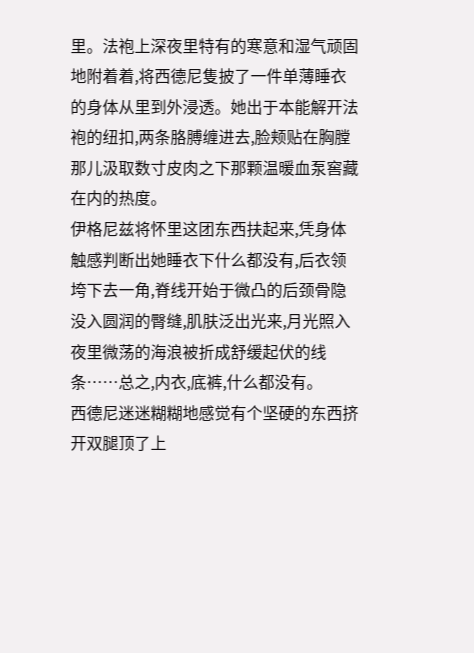里。法袍上深夜里特有的寒意和湿气顽固地附着着,将西德尼隻披了一件单薄睡衣的身体从里到外浸透。她出于本能解开法袍的纽扣,两条胳膊缠进去,脸颊贴在胸膛那儿汲取数寸皮肉之下那颗温暖血泵窖藏在内的热度。
伊格尼兹将怀里这团东西扶起来,凭身体触感判断出她睡衣下什么都没有,后衣领垮下去一角,脊线开始于微凸的后颈骨隐没入圆润的臀缝,肌肤泛出光来,月光照入夜里微荡的海浪被折成舒缓起伏的线条……总之,内衣,底裤,什么都没有。
西德尼迷迷糊糊地感觉有个坚硬的东西挤开双腿顶了上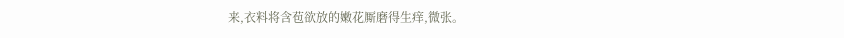来,衣料将含苞欲放的嫩花厮磨得生痒,微张。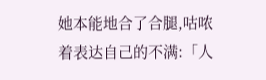她本能地合了合腿,咕哝着表达自己的不满:「人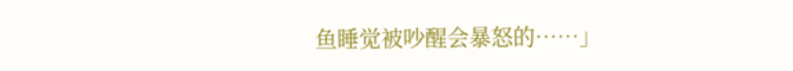鱼睡觉被吵醒会暴怒的……」